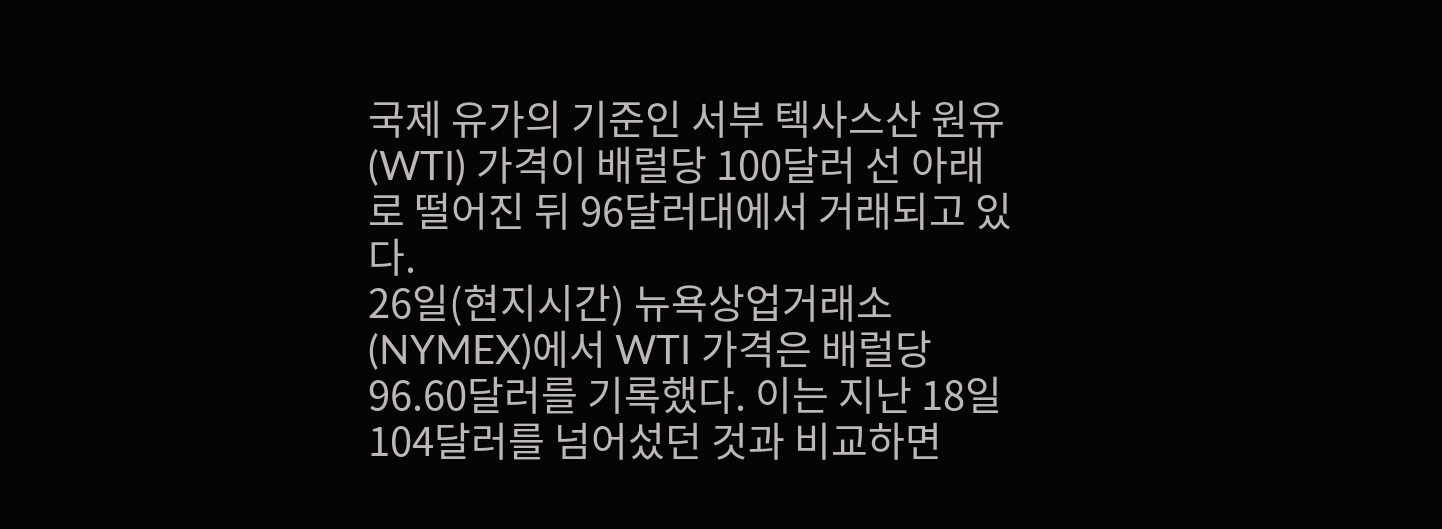국제 유가의 기준인 서부 텍사스산 원유(WTI) 가격이 배럴당 100달러 선 아래로 떨어진 뒤 96달러대에서 거래되고 있다.
26일(현지시간) 뉴욕상업거래소(NYMEX)에서 WTI 가격은 배럴당 96.60달러를 기록했다. 이는 지난 18일 104달러를 넘어섰던 것과 비교하면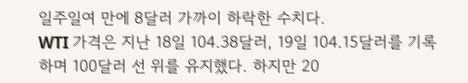일주일여 만에 8달러 가까이 하락한 수치다.
WTI 가격은 지난 18일 104.38달러, 19일 104.15달러를 기록하며 100달러 선 위를 유지했다. 하지만 20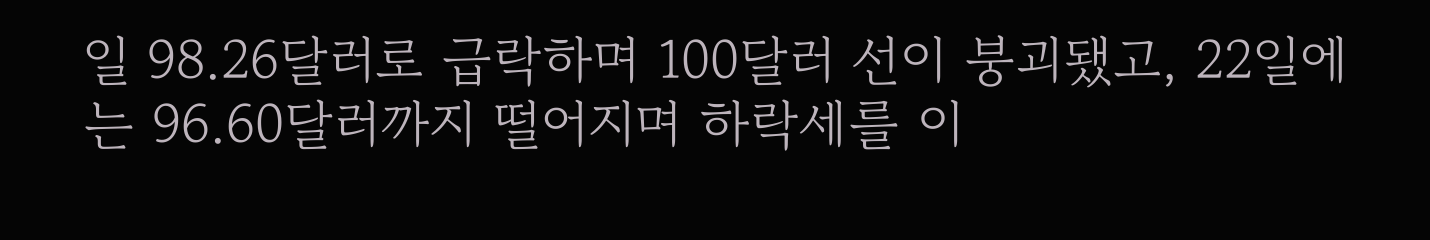일 98.26달러로 급락하며 100달러 선이 붕괴됐고, 22일에는 96.60달러까지 떨어지며 하락세를 이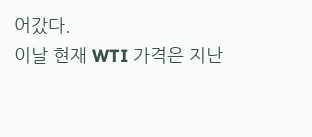어갔다.
이날 현재 WTI 가격은 지난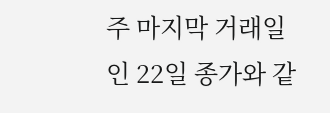주 마지막 거래일인 22일 종가와 같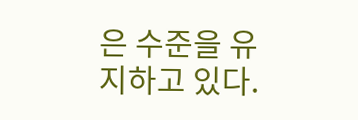은 수준을 유지하고 있다.